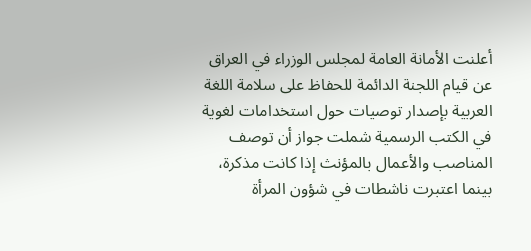أعلنت الأمانة العامة لمجلس الوزراء في العراق عن قيام اللجنة الدائمة للحفاظ على سلامة اللغة العربية بإصدار توصيات حول استخدامات لغوية في الكتب الرسمية شملت جواز أن توصف المناصب والأعمال بالمؤنث إذا كانت مذكرة، بينما اعتبرت ناشطات في شؤون المرأة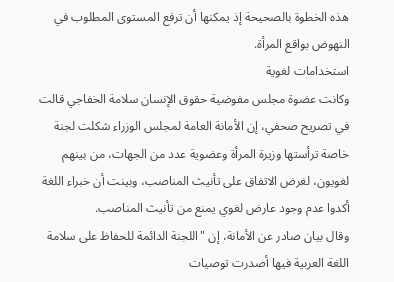هذه الخطوة بالصحيحة إذ يمكنها أن ترفع المستوى المطلوب في النهوض بواقع المرأة.
استخدامات لغوية
وكانت عضوة مجلس مفوضية حقوق الإنسان سلامة الخفاجي قالت في تصريح صحفي، إن الأمانة العامة لمجلس الوزراء شكلت لجنة خاصة ترأستها وزيرة المرأة وعضوية عدد من الجهات، من بينهم لغويون، لغرض الاتفاق على تأنيث المناصب، وبينت أن خبراء اللغة أكدوا عدم وجود عارض لغوي يمنع من تأنيث المناصب.
وقال بيان صادر عن الأمانة، إن "اللجنة الدائمة للحفاظ على سلامة اللغة العربية فيها أصدرت توصيات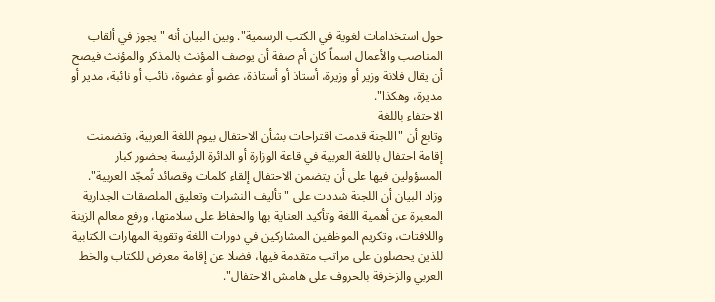حول استخدامات لغوية في الكتب الرسمية". وبين البيان أنه "يجوز في ألقاب المناصب والأعمال اسماً كان أم صفة أن يوصف المؤنث بالمذكر والمؤنث فيصح أن يقال فلانة وزير أو وزيرة، أستاذ أو أستاذة، عضو أو عضوة، نائب أو نائبة، مدير أو مديرة، وهكذا".
الاحتفاء باللغة
وتابع أن "اللجنة قدمت اقتراحات بشأن الاحتفال بيوم اللغة العربية، وتضمنت إقامة احتفال باللغة العربية في قاعة الوزارة أو الدائرة الرئيسة بحضور كبار المسؤولين فيها على أن يتضمن الاحتفال إلقاء كلمات وقصائد تُمجّد العربية".
وزاد البيان أن اللجنة شددت على "تأليف النشرات وتعليق الملصقات الجدارية المعبرة عن أهمية اللغة وتأكيد العناية بها والحفاظ على سلامتها، ورفع معالم الزينة واللافتات، وتكريم الموظفين المشاركين في دورات اللغة وتقوية المهارات الكتابية للذين يحصلون على مراتب متقدمة فيها، فضلا عن إقامة معرض للكتاب والخط العربي والزخرفة بالحروف على هامش الاحتفال".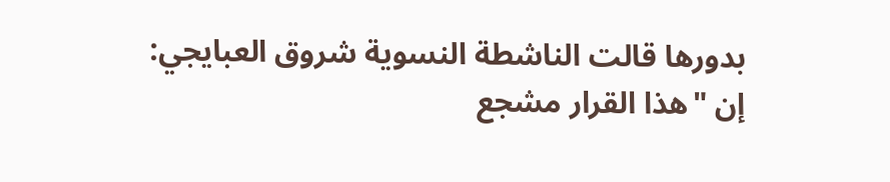بدورها قالت الناشطة النسوية شروق العبايجي: إن "هذا القرار مشجع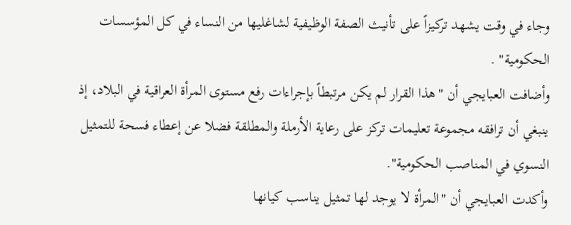وجاء في وقت يشهد تركيزاً على تأنيث الصفة الوظيفية لشاغليها من النساء في كل المؤسسات الحكومية" .
وأضافت العبايجي أن "هذا القرار لم يكن مرتبطاً بإجراءات رفع مستوى المرأة العراقية في البلاد، إذ ينبغي أن ترافقه مجموعة تعليمات تركز على رعاية الأرملة والمطلقة فضلا عن إعطاء فسحة للتمثيل النسوي في المناصب الحكومية".
وأكدت العبايجي أن "المرأة لا يوجد لها تمثيل يناسب كيانها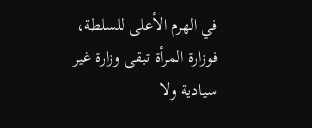في الهرم الأعلى للسلطة، فوزارة المرأة تبقى وزارة غير سيادية ولا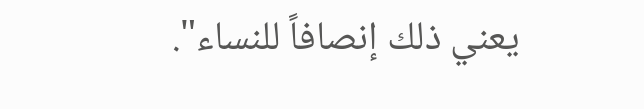يعني ذلك إنصافاً للنساء".